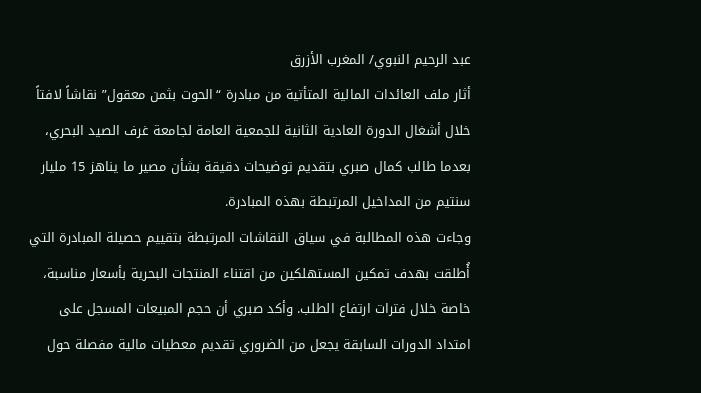عبد الرحيم النبوي/ المغرب الأزرق
أثار ملف العائدات المالية المتأتية من مبادرة “الحوت بثمن معقول” نقاشاً لافتاً خلال أشغال الدورة العادية الثانية للجمعية العامة لجامعة غرف الصيد البحري، بعدما طالب كمال صبري بتقديم توضيحات دقيقة بشأن مصير ما يناهز 15 مليار سنتيم من المداخيل المرتبطة بهذه المبادرة.
وجاءت هذه المطالبة في سياق النقاشات المرتبطة بتقييم حصيلة المبادرة التي أُطلقت بهدف تمكين المستهلكين من اقتناء المنتجات البحرية بأسعار مناسبة، خاصة خلال فترات ارتفاع الطلب. وأكد صبري أن حجم المبيعات المسجل على امتداد الدورات السابقة يجعل من الضروري تقديم معطيات مالية مفصلة حول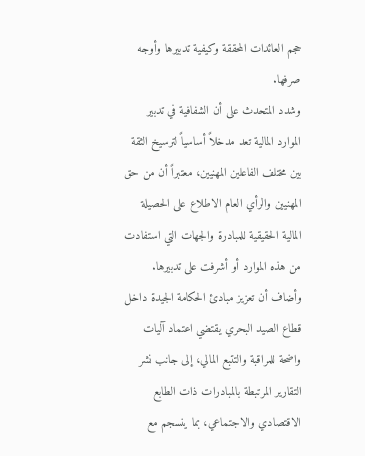حجم العائدات المحققة وكيفية تدبيرها وأوجه صرفها.
وشدد المتحدث على أن الشفافية في تدبير الموارد المالية تعد مدخلاً أساسياً لترسيخ الثقة بين مختلف الفاعلين المهنيين، معتبراً أن من حق المهنيين والرأي العام الاطلاع على الحصيلة المالية الحقيقية للمبادرة والجهات التي استفادت من هذه الموارد أو أشرفت على تدبيرها.
وأضاف أن تعزيز مبادئ الحكامة الجيدة داخل قطاع الصيد البحري يقتضي اعتماد آليات واضحة للمراقبة والتتبع المالي، إلى جانب نشر التقارير المرتبطة بالمبادرات ذات الطابع الاقتصادي والاجتماعي، بما ينسجم مع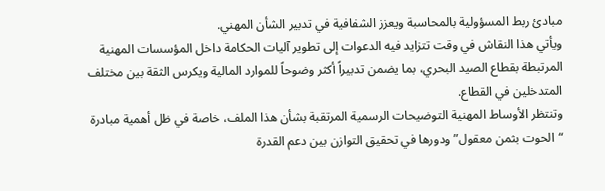مبادئ ربط المسؤولية بالمحاسبة ويعزز الشفافية في تدبير الشأن المهني.
ويأتي هذا النقاش في وقت تتزايد فيه الدعوات إلى تطوير آليات الحكامة داخل المؤسسات المهنية المرتبطة بقطاع الصيد البحري، بما يضمن تدبيراً أكثر وضوحاً للموارد المالية ويكرس الثقة بين مختلف المتدخلين في القطاع.
وتنتظر الأوساط المهنية التوضيحات الرسمية المرتقبة بشأن هذا الملف، خاصة في ظل أهمية مبادرة “الحوت بثمن معقول” ودورها في تحقيق التوازن بين دعم القدرة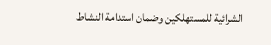الشرائية للمستهلكين وضمان استدامة النشاط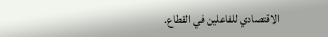الاقتصادي للفاعلين في القطاع.